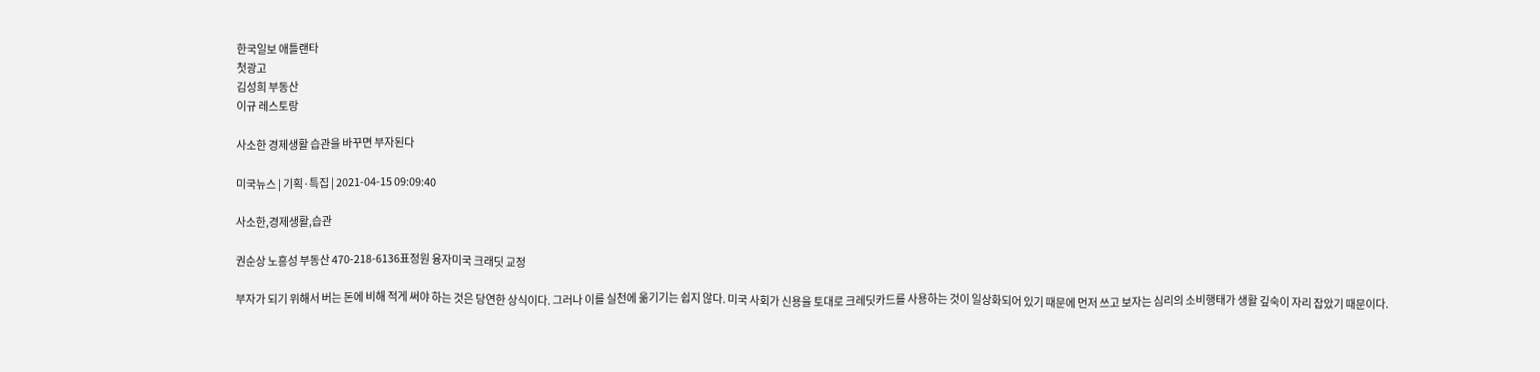한국일보 애틀랜타
첫광고
김성희 부동산
이규 레스토랑

사소한 경제생활 습관을 바꾸면 부자된다

미국뉴스 | 기획·특집 | 2021-04-15 09:09:40

사소한,경제생활,습관

권순상 노흥성 부동산 470-218-6136표정원 융자미국 크래딧 교정

부자가 되기 위해서 버는 돈에 비해 적게 써야 하는 것은 당연한 상식이다. 그러나 이를 실천에 옮기기는 쉽지 않다. 미국 사회가 신용을 토대로 크레딧카드를 사용하는 것이 일상화되어 있기 때문에 먼저 쓰고 보자는 심리의 소비행태가 생활 깊숙이 자리 잡았기 때문이다.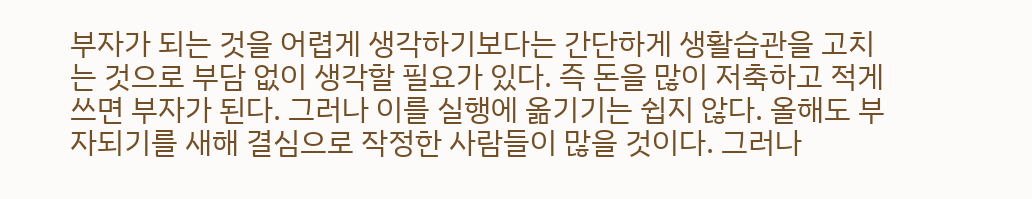부자가 되는 것을 어렵게 생각하기보다는 간단하게 생활습관을 고치는 것으로 부담 없이 생각할 필요가 있다. 즉 돈을 많이 저축하고 적게 쓰면 부자가 된다. 그러나 이를 실행에 옮기기는 쉽지 않다. 올해도 부자되기를 새해 결심으로 작정한 사람들이 많을 것이다. 그러나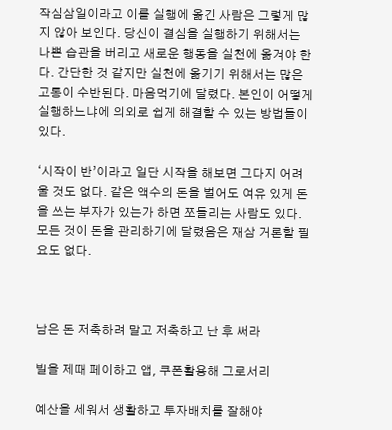작심삼일이라고 이를 실행에 옮긴 사람은 그렇게 많지 않아 보인다. 당신이 결심을 실행하기 위해서는 나쁜 습관을 버리고 새로운 행동을 실천에 옮겨야 한다. 간단한 것 같지만 실천에 옮기기 위해서는 많은 고통이 수반된다. 마음먹기에 달렸다. 본인이 어떻게 실행하느냐에 의외로 쉽게 해결할 수 있는 방법들이 있다.

‘시작이 반’이라고 일단 시작을 해보면 그다지 어려울 것도 없다. 같은 액수의 돈을 벌어도 여유 있게 돈을 쓰는 부자가 있는가 하면 쪼들리는 사람도 있다. 모든 것이 돈을 관리하기에 달렸음은 재삼 거론할 필요도 없다.



남은 돈 저축하려 말고 저축하고 난 후 써라

빌을 제때 페이하고 앱, 쿠폰활용해 그로서리

예산을 세워서 생활하고 투자배치를 잘해야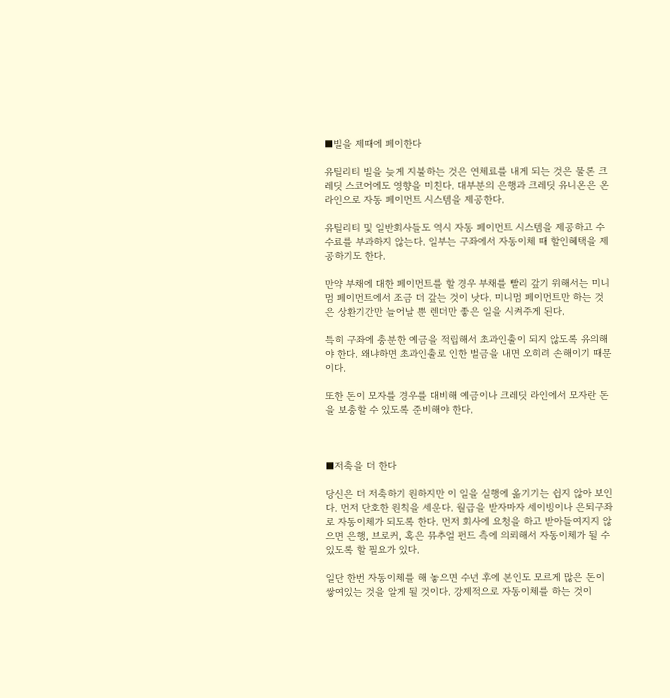■빌을 제때에 페이한다

유틸리티 빌을 늦게 지불하는 것은 연체료를 내게 되는 것은 물론 크레딧 스코어에도 영향을 미친다. 대부분의 은행과 크레딧 유니온은 온라인으로 자동 페이먼트 시스템을 제공한다.

유틸리티 및 일반회사들도 역시 자동 페이먼트 시스템을 제공하고 수수료를 부과하지 않는다. 일부는 구좌에서 자동이체 때 할인혜택을 제공하기도 한다.

만약 부채에 대한 페이먼트를 할 경우 부채를 빨리 갚기 위해서는 미니멈 페이먼트에서 조금 더 갚는 것이 낫다. 미니멈 페이먼트만 하는 것은 상환기간만 늘어날 뿐 렌더만 좋은 일을 시켜주게 된다.

특히 구좌에 충분한 예금을 적립해서 초과인출이 되지 않도록 유의해야 한다. 왜냐하면 초과인출로 인한 벌금을 내면 오히려 손해이기 때문이다.

또한 돈이 모자를 경우를 대비해 예금이나 크레딧 라인에서 모자란 돈을 보충할 수 있도록 준비해야 한다.



■저축을 더 한다

당신은 더 저축하기 원하지만 이 일을 실행에 옮기기는 쉽지 않아 보인다. 먼저 단호한 원칙을 세운다. 월급을 받자마자 세이빙이나 은퇴구좌로 자동이체가 되도록 한다. 먼저 회사에 요청을 하고 받아들여지지 않으면 은행, 브로커, 혹은 뮤추얼 펀드 측에 의뢰해서 자동이체가 될 수 있도록 할 필요가 있다.

일단 한번 자동이체를 해 놓으면 수년 후에 본인도 모르게 많은 돈이 쌓여있는 것을 알게 될 것이다. 강제적으로 자동이체를 하는 것이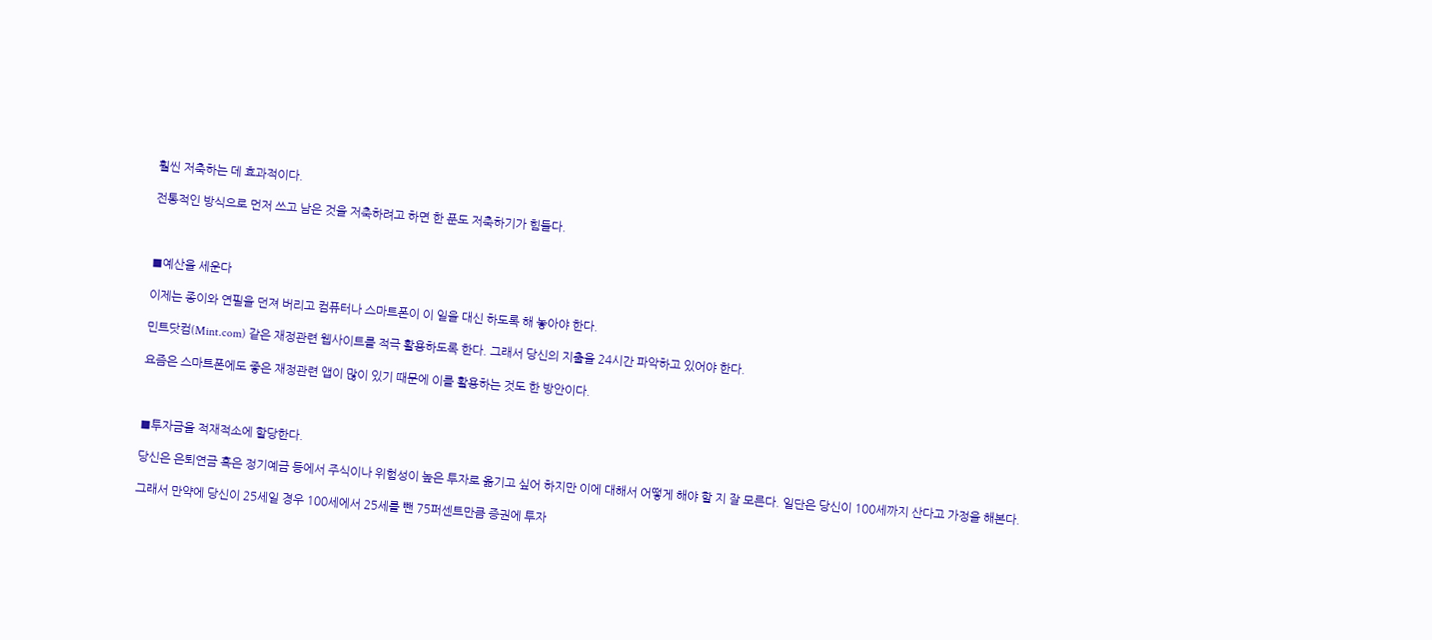훨씬 저축하는 데 효과적이다.

전통적인 방식으로 먼저 쓰고 남은 것을 저축하려고 하면 한 푼도 저축하기가 힘들다.



■예산을 세운다

이제는 종이와 연필을 던져 버리고 컴퓨터나 스마트폰이 이 일을 대신 하도록 해 놓아야 한다.

민트닷컴(Mint.com) 같은 재정관련 웹사이트를 적극 활용하도록 한다. 그래서 당신의 지출을 24시간 파악하고 있어야 한다.

요즘은 스마트폰에도 좋은 재정관련 앱이 많이 있기 때문에 이를 활용하는 것도 한 방안이다.



■투자금을 적재적소에 할당한다.

당신은 은퇴연금 혹은 정기예금 등에서 주식이나 위험성이 높은 투자로 옮기고 싶어 하지만 이에 대해서 어떻게 해야 할 지 잘 모른다. 일단은 당신이 100세까지 산다고 가정을 해본다.

그래서 만약에 당신이 25세일 경우 100세에서 25세를 뺀 75퍼센트만큼 증권에 투자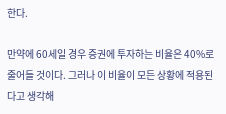한다.

만약에 60세일 경우 증권에 투자하는 비율은 40%로 줄어들 것이다. 그러나 이 비율이 모든 상황에 적용된다고 생각해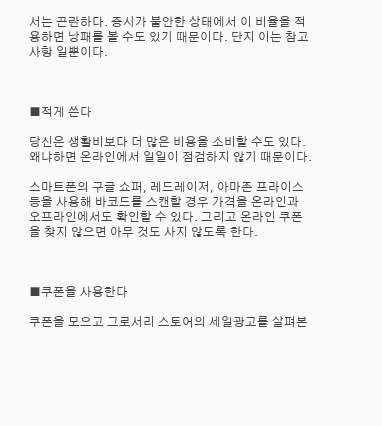서는 곤란하다. 증시가 불안한 상태에서 이 비율을 적용하면 낭패를 볼 수도 있기 때문이다. 단지 이는 참고사항 일뿐이다.



■적게 쓴다

당신은 생활비보다 더 많은 비용을 소비할 수도 있다. 왜냐하면 온라인에서 일일이 점검하지 않기 때문이다.

스마트폰의 구글 쇼퍼, 레드레이저, 아마존 프라이스 등을 사용해 바코드를 스캔할 경우 가격을 온라인과 오프라인에서도 확인할 수 있다. 그리고 온라인 쿠폰을 찾지 않으면 아무 것도 사지 않도록 한다.



■쿠폰을 사용한다

쿠폰을 모으고 그로서리 스토어의 세일광고를 살펴본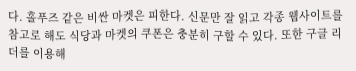다. 홀푸즈 같은 비싼 마켓은 피한다. 신문만 잘 읽고 각종 웹사이트를 참고로 해도 식당과 마켓의 쿠폰은 충분히 구할 수 있다. 또한 구글 리더를 이용해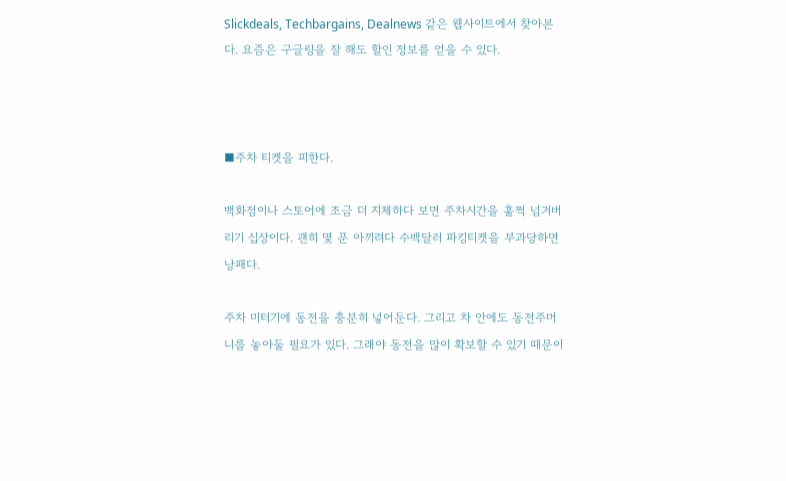Slickdeals, Techbargains, Dealnews 같은 웹사이트에서 찾아본다. 요즘은 구글링을 잘 해도 할인 정보를 얻을 수 있다.



■주차 티켓을 피한다.

백화점이나 스토어에 조금 더 지체하다 보면 주차시간을 훌쩍 넘겨버리기 십상이다. 괜히 몇 푼 아끼려다 수백달러 파킹티켓을 부과당하면 낭패다.

주차 미터기에 동전을 충분히 넣어둔다. 그리고 차 안에도 동전주머니를 놓아둘 필요가 있다. 그래야 동전을 많이 확보할 수 있기 때문이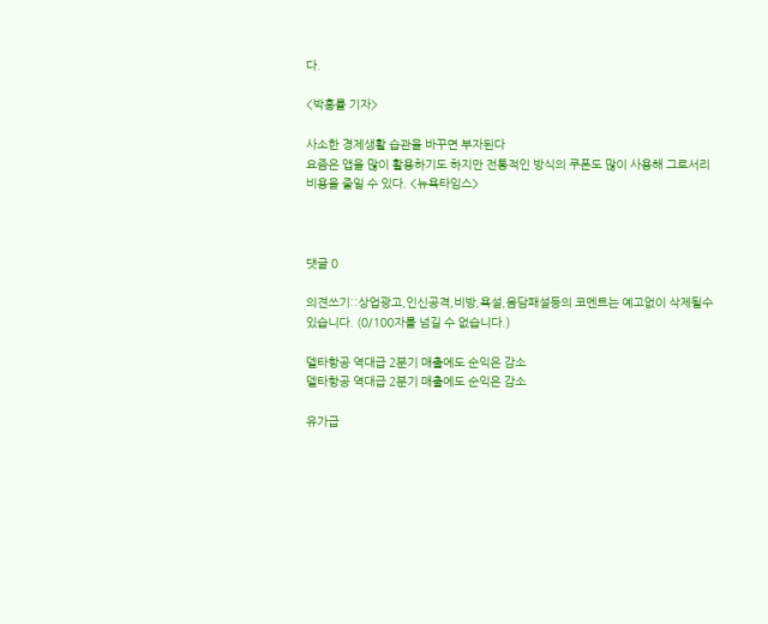다.

<박흥률 기자>

사소한 경제생활 습관을 바꾸면 부자된다
요즘은 앱을 많이 활용하기도 하지만 전통적인 방식의 쿠폰도 많이 사용해 그로서리 비용을 줄일 수 있다. <뉴욕타임스>



댓글 0

의견쓰기::상업광고,인신공격,비방,욕설,음담패설등의 코멘트는 예고없이 삭제될수 있습니다. (0/100자를 넘길 수 없습니다.)

델타항공 역대급 2분기 매출에도 순익은 감소
델타항공 역대급 2분기 매출에도 순익은 감소

유가급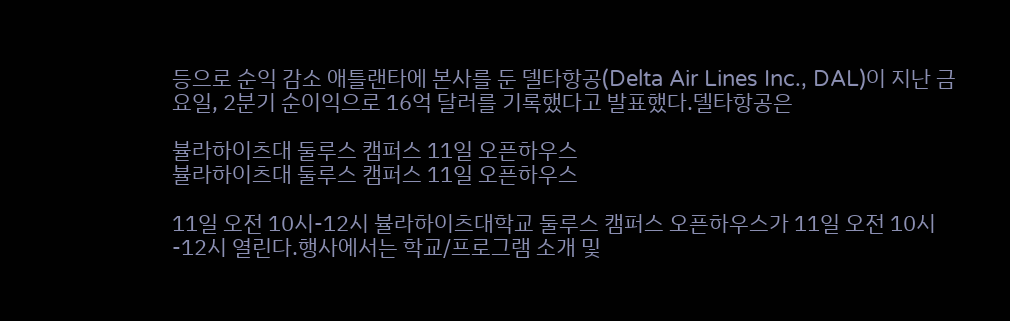등으로 순익 감소 애틀랜타에 본사를 둔 델타항공(Delta Air Lines Inc., DAL)이 지난 금요일, 2분기 순이익으로 16억 달러를 기록했다고 발표했다.델타항공은

뷸라하이츠대 둘루스 캠퍼스 11일 오픈하우스
뷸라하이츠대 둘루스 캠퍼스 11일 오픈하우스

11일 오전 10시-12시 뷸라하이츠대학교 둘루스 캠퍼스 오픈하우스가 11일 오전 10시-12시 열린다.행사에서는 학교/프로그램 소개 및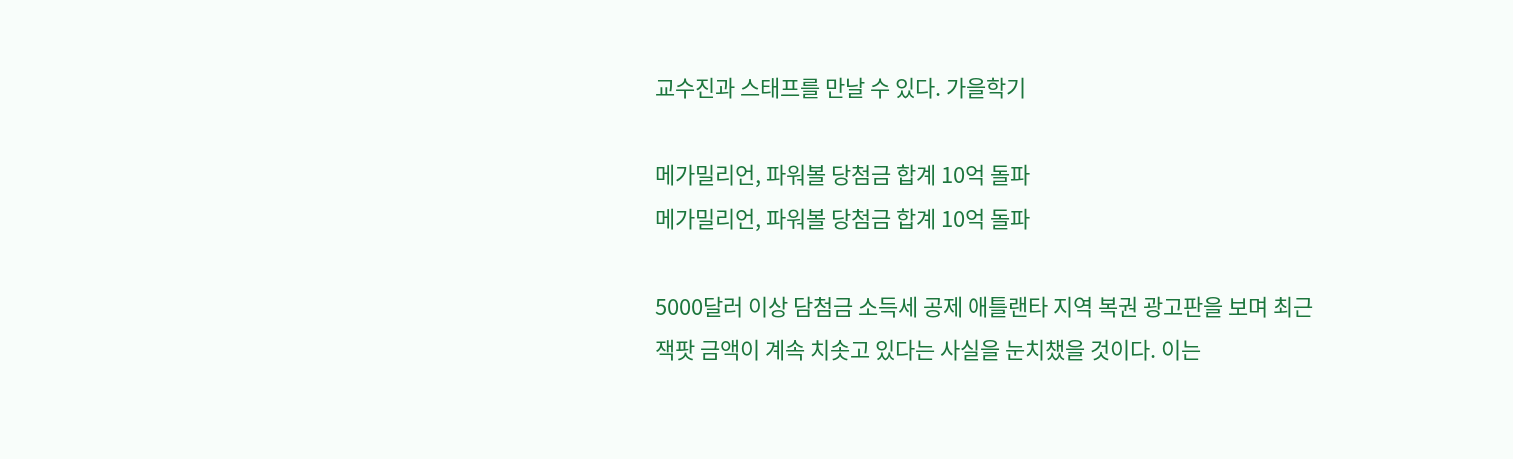교수진과 스태프를 만날 수 있다. 가을학기

메가밀리언, 파워볼 당첨금 합계 10억 돌파
메가밀리언, 파워볼 당첨금 합계 10억 돌파

5000달러 이상 담첨금 소득세 공제 애틀랜타 지역 복권 광고판을 보며 최근 잭팟 금액이 계속 치솟고 있다는 사실을 눈치챘을 것이다. 이는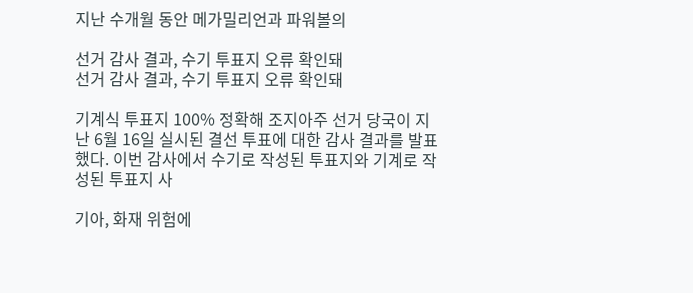지난 수개월 동안 메가밀리언과 파워볼의

선거 감사 결과, 수기 투표지 오류 확인돼
선거 감사 결과, 수기 투표지 오류 확인돼

기계식 투표지 100% 정확해 조지아주 선거 당국이 지난 6월 16일 실시된 결선 투표에 대한 감사 결과를 발표했다. 이번 감사에서 수기로 작성된 투표지와 기계로 작성된 투표지 사

기아, 화재 위험에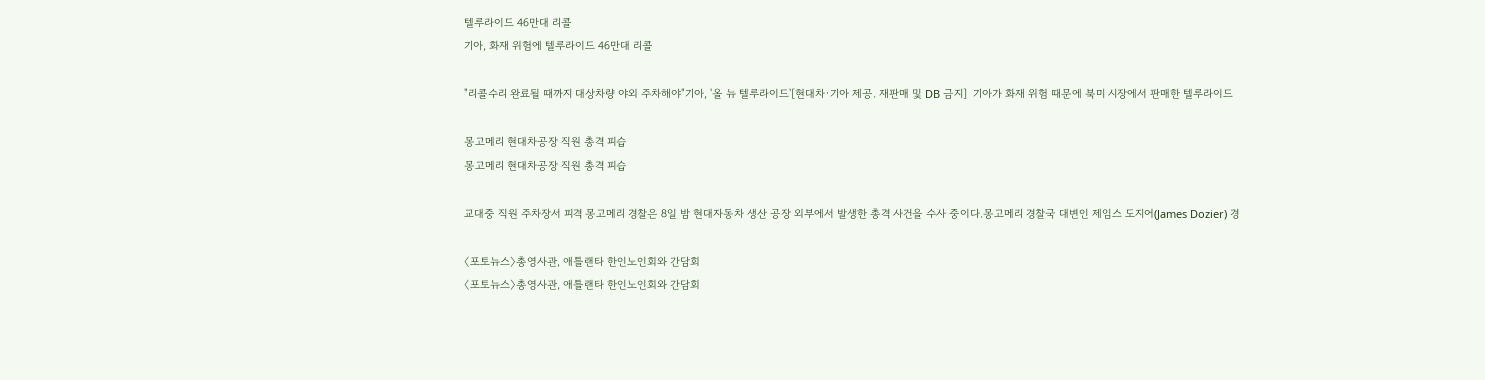텔루라이드 46만대 리콜
기아, 화재 위험에 텔루라이드 46만대 리콜

"리콜수리 완료될 때까지 대상차량 야외 주차해야"기아, '올 뉴 텔루라이드'[현대차·기아 제공. 재판매 및 DB 금지]  기아가 화재 위험 때문에 북미 시장에서 판매한 텔루라이드

몽고메리 현대차공장 직원 총격 피습
몽고메리 현대차공장 직원 총격 피습

교대중 직원 주차장서 피격 몽고메리 경찰은 8일 밤 현대자동차 생산 공장 외부에서 발생한 총격 사건을 수사 중이다.몽고메리 경찰국 대변인 제임스 도지어(James Dozier) 경

〈포토뉴스〉총영사관, 애틀랜타 한인노인회와 간담회
〈포토뉴스〉총영사관, 애틀랜타 한인노인회와 간담회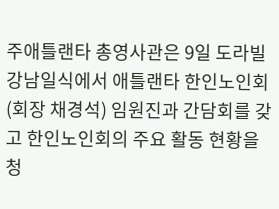주애틀랜타 총영사관은 9일 도라빌 강남일식에서 애틀랜타 한인노인회(회장 채경석) 임원진과 간담회를 갖고 한인노인회의 주요 활동 현황을 청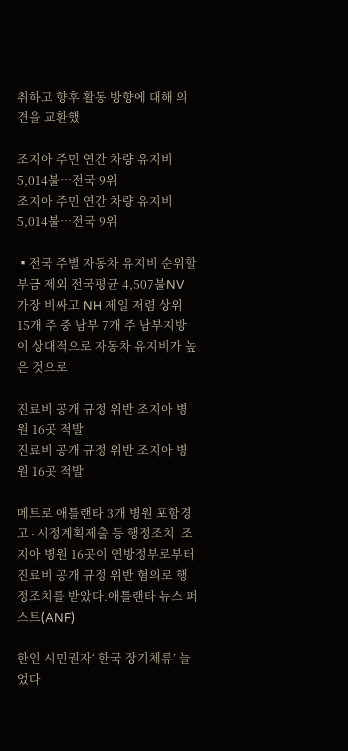취하고 향후 활동 방향에 대해 의견을 교환했

조지아 주민 연간 차량 유지비 5,014불…전국 9위
조지아 주민 연간 차량 유지비 5,014불…전국 9위

▪전국 주별 자동차 유지비 순위할부금 제외 전국평균 4,507불NV 가장 비싸고 NH 제일 저렴 상위 15개 주 중 남부 7개 주 남부지방이 상대적으로 자동차 유지비가 높은 것으로

진료비 공개 규정 위반 조지아 병원 16곳 적발
진료비 공개 규정 위반 조지아 병원 16곳 적발

메트로 애틀랜타 3개 병원 포함경고∙시정계획제출 등 행정조치  조지아 병원 16곳이 연방정부로부터  진료비 공개 규정 위반 혐의로 행정조치를 받았다.애틀랜타 뉴스 퍼스트(ANF)

한인 시민권자‘ 한국 장기체류’ 늘었다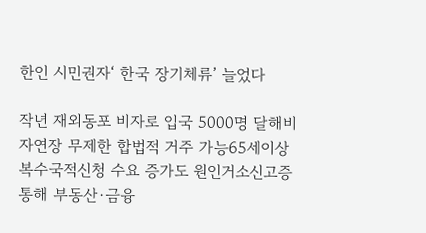한인 시민권자‘ 한국 장기체류’ 늘었다

작년 재외동포 비자로 입국 5000명 달해비자연장 무제한 합법적 거주 가능65세이상 복수국적신청 수요 증가도 원인거소신고증 통해 부동산·금융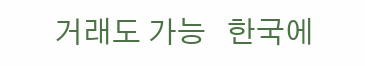거래도 가능   한국에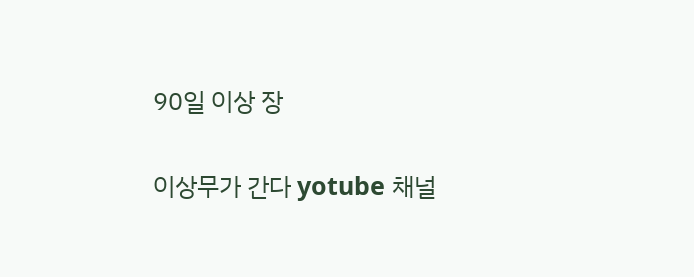90일 이상 장

이상무가 간다 yotube 채널